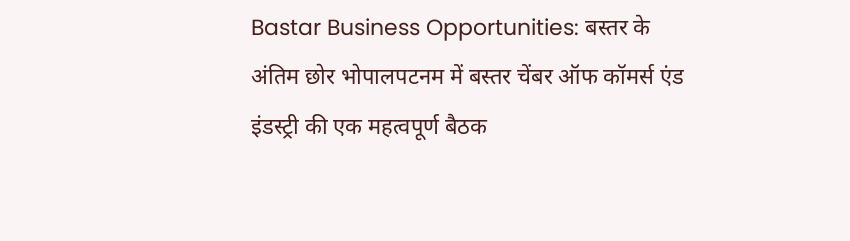Bastar Business Opportunities: बस्तर के अंतिम छोर भोपालपटनम में बस्तर चेंबर ऑफ कॉमर्स एंड इंडस्ट्री की एक महत्वपूर्ण बैठक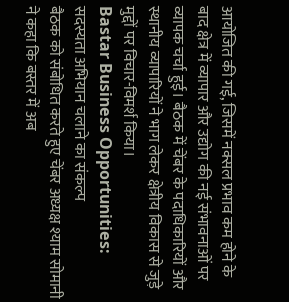आयोजित की गई, जिसमें नक्सल प्रभाव कम होने के बाद क्षेत्र में व्यापार और उद्योग की नई संभावनाओं पर व्यापक चर्चा हुई। बैठक में चेंबर के पदाधिकारियों और स्थानीय व्यापारियों ने भाग लेकर क्षेत्रीय विकास से जुड़े मुद्दों पर विचार-विमर्श किया।
Bastar Business Opportunities: सदस्यता अभियान चलाने का संकल्प
बैठक को संबोधित करते हुए चेंबर अध्यक्ष श्याम सोमानी ने कहा कि बस्तर में अब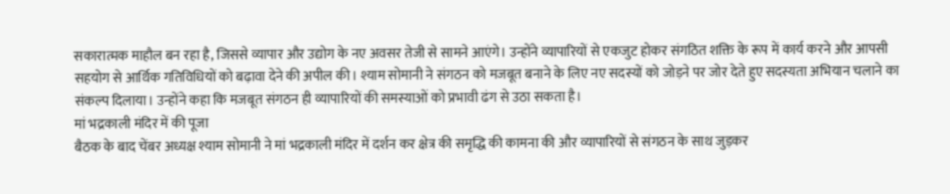सकारात्मक माहौल बन रहा है, जिससे व्यापार और उद्योग के नए अवसर तेजी से सामने आएंगे। उन्होंने व्यापारियों से एकजुट होकर संगठित शक्ति के रूप में कार्य करने और आपसी सहयोग से आर्थिक गतिविधियों को बढ़ावा देने की अपील की। श्याम सोमानी ने संगठन को मजबूत बनाने के लिए नए सदस्यों को जोड़ने पर जोर देते हुए सदस्यता अभियान चलाने का संकल्प दिलाया। उन्होंने कहा कि मजबूत संगठन ही व्यापारियों की समस्याओं को प्रभावी ढंग से उठा सकता है।
मां भद्रकाली मंदिर में की पूजा
बैठक के बाद चेंबर अध्यक्ष श्याम सोमानी ने मां भद्रकाली मंदिर में दर्शन कर क्षेत्र की समृद्धि की कामना की और व्यापारियों से संगठन के साथ जुड़कर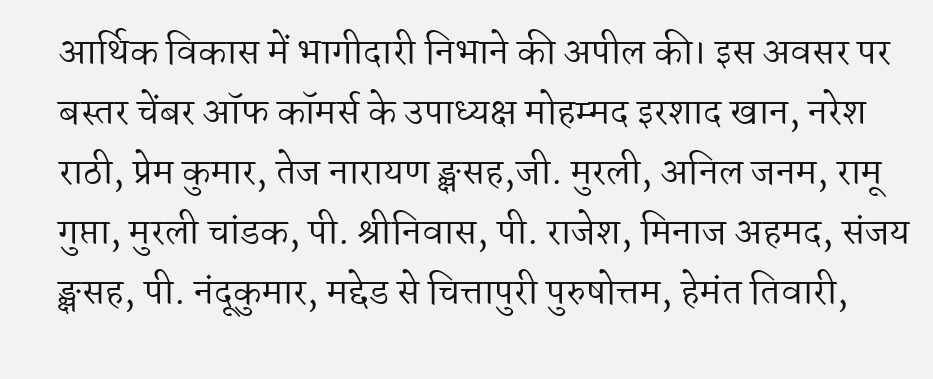आर्थिक विकास में भागीदारी निभाने की अपील की। इस अवसर पर बस्तर चेंबर ऑफ कॉमर्स के उपाध्यक्ष मोहम्मद इरशाद खान, नरेश राठी, प्रेम कुमार, तेज नारायण ङ्क्षसह,जी. मुरली, अनिल जनम, रामू गुप्ता, मुरली चांडक, पी. श्रीनिवास, पी. राजेश, मिनाज अहमद, संजय ङ्क्षसह, पी. नंदूकुमार, मद्देड से चित्तापुरी पुरुषोत्तम, हेमंत तिवारी,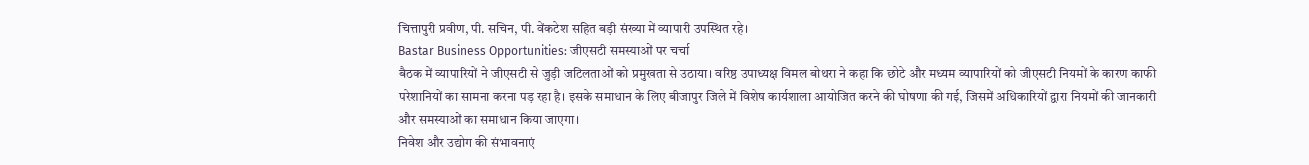चित्तापुरी प्रवीण, पी. सचिन, पी. वेंकटेश सहित बड़ी संख्या में व्यापारी उपस्थित रहे।
Bastar Business Opportunities: जीएसटी समस्याओं पर चर्चा
बैठक में व्यापारियों ने जीएसटी से जुड़ी जटिलताओं को प्रमुखता से उठाया। वरिष्ठ उपाध्यक्ष विमल बोथरा ने कहा कि छोटे और मध्यम व्यापारियों को जीएसटी नियमों के कारण काफी परेशानियों का सामना करना पड़ रहा है। इसके समाधान के लिए बीजापुर जिले में विशेष कार्यशाला आयोजित करने की घोषणा की गई, जिसमें अधिकारियों द्वारा नियमों की जानकारी और समस्याओं का समाधान किया जाएगा।
निवेश और उद्योग की संभावनाएं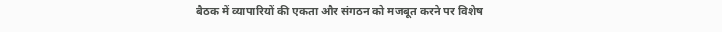बैठक में व्यापारियों की एकता और संगठन को मजबूत करने पर विशेष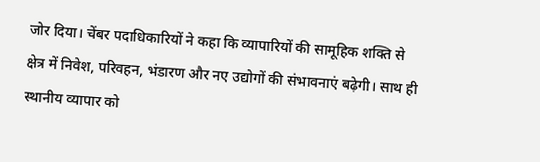जोर दिया। चेंबर पदाधिकारियों ने कहा कि व्यापारियों की सामूहिक शक्ति से क्षेत्र में निवेश, परिवहन, भंडारण और नए उद्योगों की संभावनाएं बढ़ेगी। साथ ही स्थानीय व्यापार को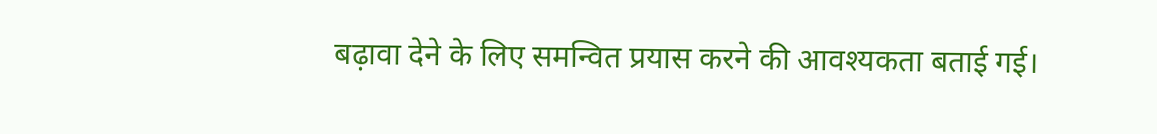बढ़ावा देने के लिए समन्वित प्रयास करने की आवश्यकता बताई गई।